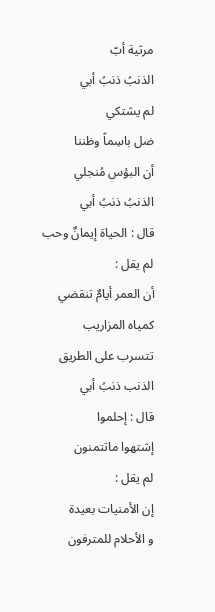مرثية أبّ
الذنبُ ذنبُ أبي
لم يشتكي
ضل باسِماً وظننا
أن البؤس مُنجلي
الذنبُ ذنبُ أبي
قال : الحياة إيمانٌ وحب
لم يقل :
أن العمر أيامٌ تنقضي
كمياه المزاريب
تتسرب على الطريق
الذنب ذنبُ أبي
قال : إحلموا
إشتهوا ماتتمنون
لم يقل :
إن الأمنيات بعيدة
و الأحلام للمترفون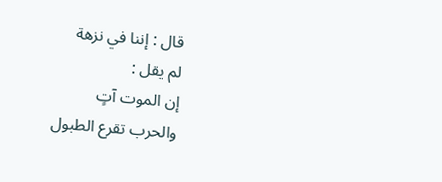قال : إننا في نزهة
لم يقل :
إن الموت آتٍ
والحرب تقرع الطبول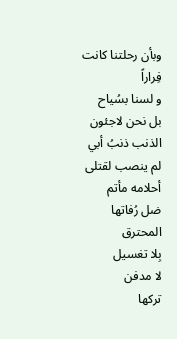وبأن رحلتنا كانت فِراراً
و لسنا بسُياح
بل نحن لاجئون
الذنب ذنبُ أبي
لم ينصب لقتلى أحلامه مأتم
ضل رُفاتها المحترق
بِلا تغسيل
لا مدفن
تركها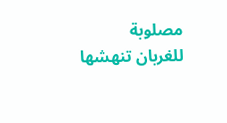مصلوبة
للغربان تنهشها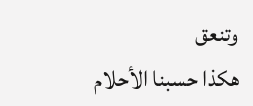وتنعق
هكذا حسبنا الأحلام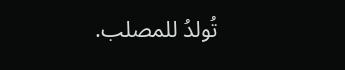تُولدُ للمصلب.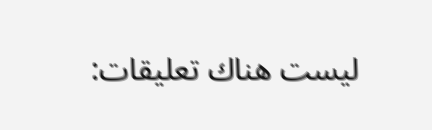ليست هناك تعليقات: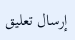إرسال تعليق